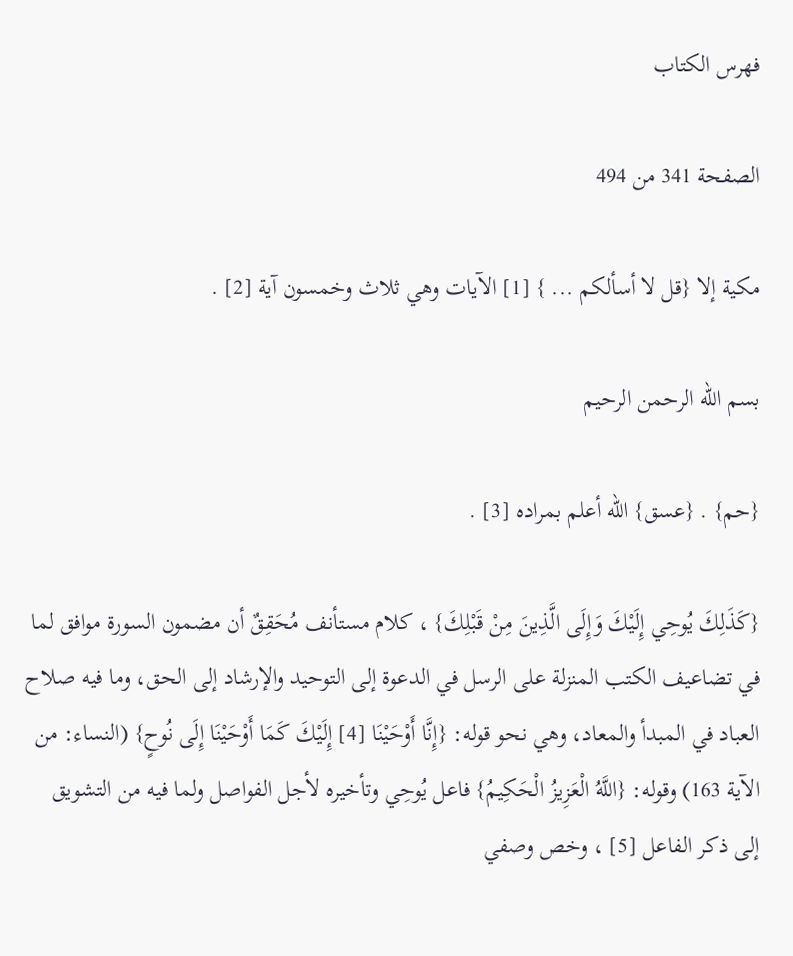فهرس الكتاب

الصفحة 341 من 494

مكية إلا {قل لا أسألكم ... } [1] الآيات وهي ثلاث وخمسون آية [2] .

بسم الله الرحمن الرحيم

{حم} . {عسق} الله أعلم بمراده [3] .

{كَذَلِكَ يُوحِي إِلَيْكَ وَإِلَى الَّذِينَ مِنْ قَبْلِكَ} ، كلام مستأنف مُحَقِقٌ أن مضمون السورة موافق لما في تضاعيف الكتب المنزلة على الرسل في الدعوة إلى التوحيد والإرشاد إلى الحق، وما فيه صلاح العباد في المبدأ والمعاد، وهي نحو قوله: {إِنَّا أَوْحَيْنَا [4] إِلَيْكَ كَمَا أَوْحَيْنَا إِلَى نُوحٍ} (النساء: من الآية 163) وقوله: {اللَّهُ الْعَزِيزُ الْحَكِيمُ} فاعل يُوحِي وتأخيره لأجل الفواصل ولما فيه من التشويق إلى ذكر الفاعل [5] ، وخص وصفي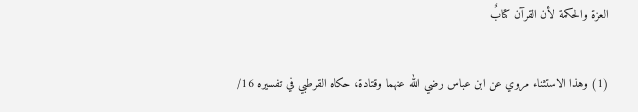العزة والحكمة لأن القرآن كتابٌ

(1) وهذا الاستثناء مروي عن ابن عباس رضي الله عنهما وقتادة، حكاه القرطبي في تفسيره 16/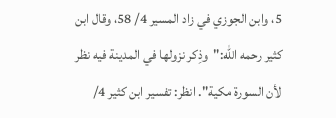5، وابن الجوزي في زاد المسير 4/ 58، وقال ابن كثير رحمه الله:"وذِكر نزولها في المدينة فيه نظر لأن السورة مكية". انظر: تفسير ابن كثير 4/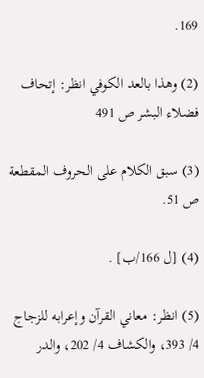169.

(2) وهذا بالعد الكوفي انظر: إتحاف فضلاء البشر ص 491

(3) سبق الكلام على الحروف المقطعة ص 51.

(4) [ل 166/ب] .

(5) انظر: معاني القرآن وإعرابه للزجاج 4/ 393، والكشاف 4/ 202، والدر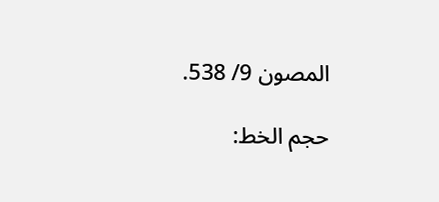المصون 9/ 538.

حجم الخط: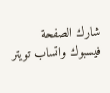شارك الصفحة
فيسبوك واتساب تويتر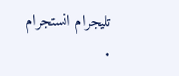تليجرام انستجرام
.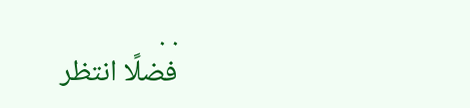. .
فضلًا انتظر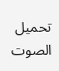تحميل الصوت